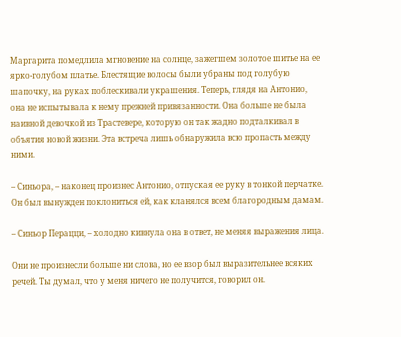Маргарита помедлила мгновение на солнце, зажегшем золотое шитье на ее ярко-голубом платье. Блестящие волосы были убраны под голубую шапочку, на руках поблескивали украшения. Теперь, глядя на Антонио, она не испытывала к нему прежней привязанности. Она больше не была наивной девочкой из Трастевере, которую он так жадно подталкивал в объятия новой жизни. Эта встреча лишь обнаружила всю пропасть между ними.

– Синьора, – наконец произнес Антонио, отпуская ее руку в тонкой перчатке. Он был вынужден поклониться ей, как кланялся всем благородным дамам.

– Синьор Перацци, – холодно кивнула она в ответ, не меняя выражения лица.

Они не произнесли больше ни слова, но ее взор был выразительнее всяких речей. Ты думал, что у меня ничего не получится, говорил он.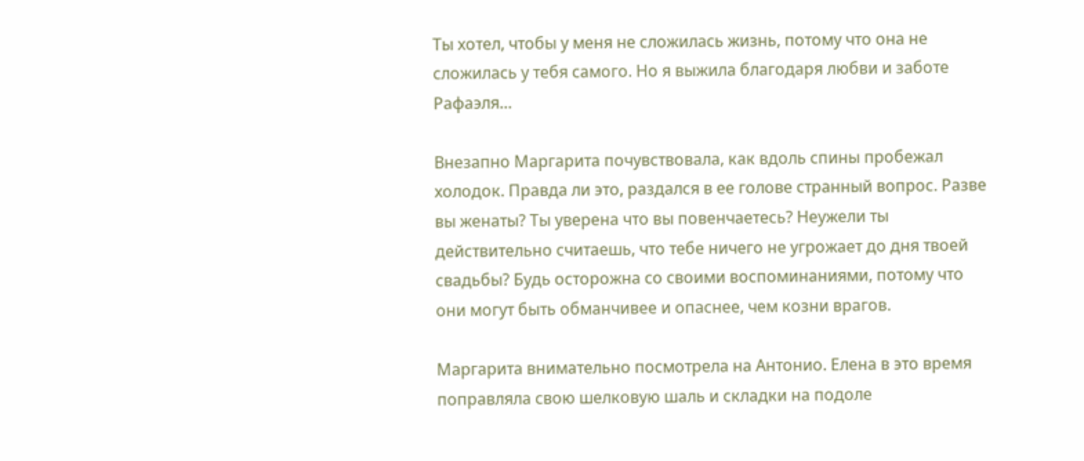Ты хотел, чтобы у меня не сложилась жизнь, потому что она не сложилась у тебя самого. Но я выжила благодаря любви и заботе Рафаэля…

Внезапно Маргарита почувствовала, как вдоль спины пробежал холодок. Правда ли это, раздался в ее голове странный вопрос. Разве вы женаты? Ты уверена что вы повенчаетесь? Неужели ты действительно считаешь, что тебе ничего не угрожает до дня твоей свадьбы? Будь осторожна со своими воспоминаниями, потому что они могут быть обманчивее и опаснее, чем козни врагов.

Маргарита внимательно посмотрела на Антонио. Елена в это время поправляла свою шелковую шаль и складки на подоле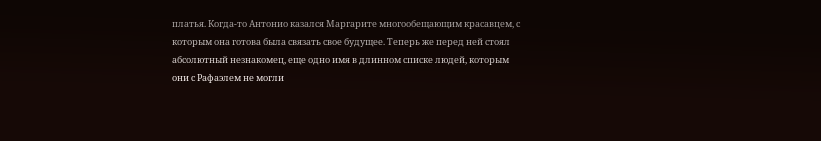платья. Когда-то Антонио казался Маргарите многообещающим красавцем, с которым она готова была связать свое будущее. Теперь же перед ней стоял абсолютный незнакомец, еще одно имя в длинном списке людей, которым они с Рафаэлем не могли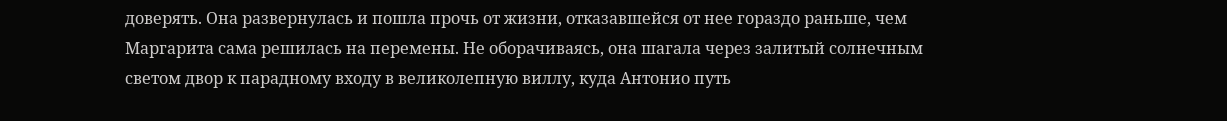доверять. Она развернулась и пошла прочь от жизни, отказавшейся от нее гораздо раньше, чем Маргарита сама решилась на перемены. Не оборачиваясь, она шагала через залитый солнечным светом двор к парадному входу в великолепную виллу, куда Антонио путь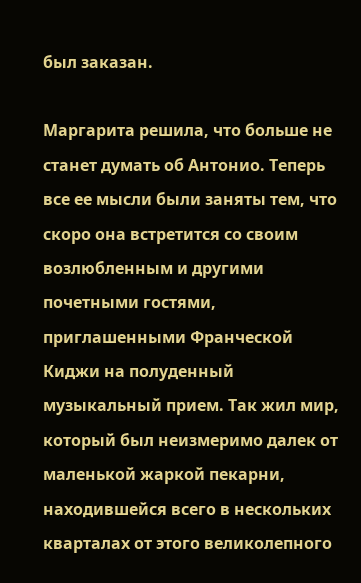был заказан.

Маргарита решила, что больше не станет думать об Антонио. Теперь все ее мысли были заняты тем, что скоро она встретится со своим возлюбленным и другими почетными гостями, приглашенными Франческой Киджи на полуденный музыкальный прием. Так жил мир, который был неизмеримо далек от маленькой жаркой пекарни, находившейся всего в нескольких кварталах от этого великолепного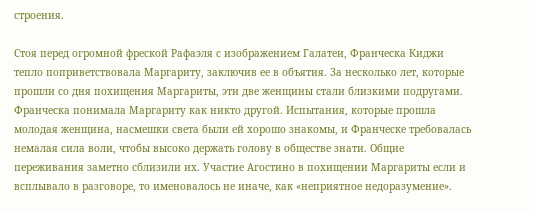строения.

Стоя перед огромной фреской Рафаэля с изображением Галатеи, Франческа Киджи тепло поприветствовала Маргариту, заключив ее в объятия. За несколько лет, которые прошли со дня похищения Маргариты, эти две женщины стали близкими подругами. Франческа понимала Маргариту как никто другой. Испытания, которые прошла молодая женщина, насмешки света были ей хорошо знакомы, и Франческе требовалась немалая сила воли, чтобы высоко держать голову в обществе знати. Общие переживания заметно сблизили их. Участие Агостино в похищении Маргариты если и всплывало в разговоре, то именовалось не иначе, как «неприятное недоразумение».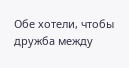Обе хотели, чтобы дружба между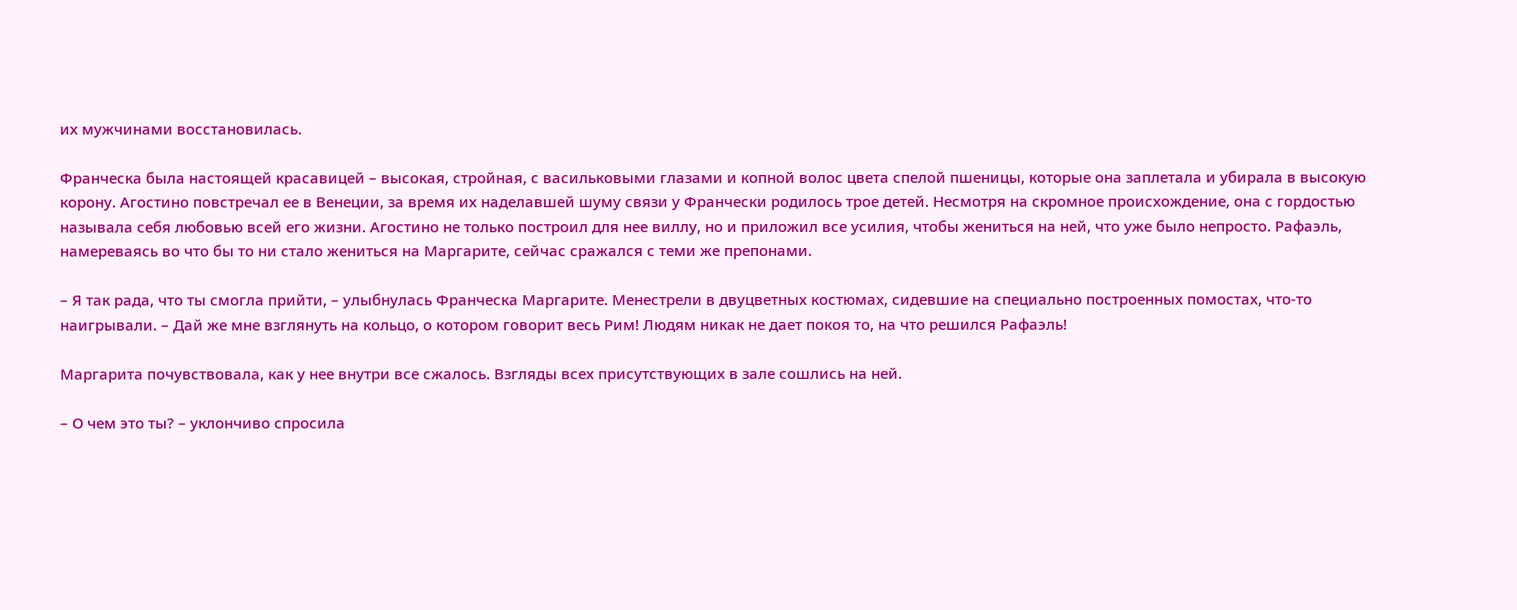их мужчинами восстановилась.

Франческа была настоящей красавицей – высокая, стройная, с васильковыми глазами и копной волос цвета спелой пшеницы, которые она заплетала и убирала в высокую корону. Агостино повстречал ее в Венеции, за время их наделавшей шуму связи у Франчески родилось трое детей. Несмотря на скромное происхождение, она с гордостью называла себя любовью всей его жизни. Агостино не только построил для нее виллу, но и приложил все усилия, чтобы жениться на ней, что уже было непросто. Рафаэль, намереваясь во что бы то ни стало жениться на Маргарите, сейчас сражался с теми же препонами.

– Я так рада, что ты смогла прийти, – улыбнулась Франческа Маргарите. Менестрели в двуцветных костюмах, сидевшие на специально построенных помостах, что-то наигрывали. – Дай же мне взглянуть на кольцо, о котором говорит весь Рим! Людям никак не дает покоя то, на что решился Рафаэль!

Маргарита почувствовала, как у нее внутри все сжалось. Взгляды всех присутствующих в зале сошлись на ней.

– О чем это ты? – уклончиво спросила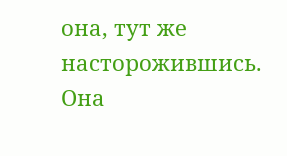она, тут же насторожившись. Она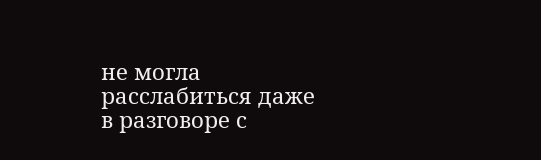не могла расслабиться даже в разговоре с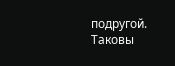подругой. Таковы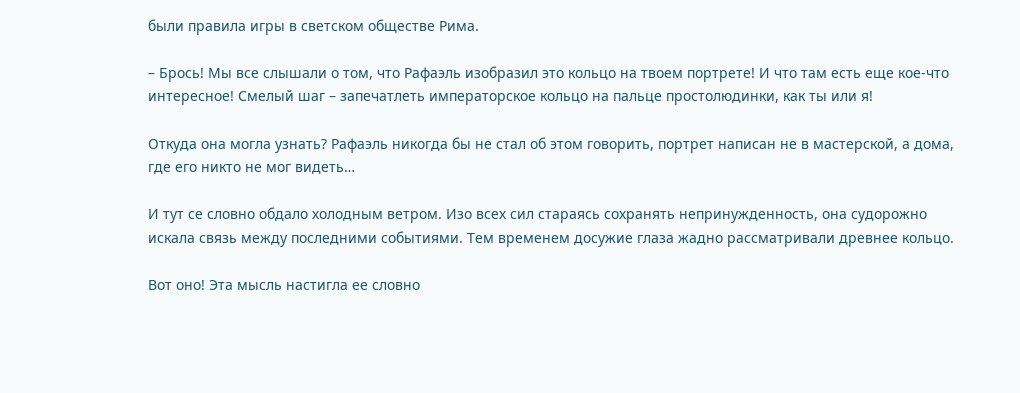были правила игры в светском обществе Рима.

– Брось! Мы все слышали о том, что Рафаэль изобразил это кольцо на твоем портрете! И что там есть еще кое-что интересное! Смелый шаг – запечатлеть императорское кольцо на пальце простолюдинки, как ты или я!

Откуда она могла узнать? Рафаэль никогда бы не стал об этом говорить, портрет написан не в мастерской, а дома, где его никто не мог видеть…

И тут се словно обдало холодным ветром. Изо всех сил стараясь сохранять непринужденность, она судорожно искала связь между последними событиями. Тем временем досужие глаза жадно рассматривали древнее кольцо.

Вот оно! Эта мысль настигла ее словно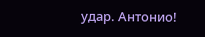удар. Антонио!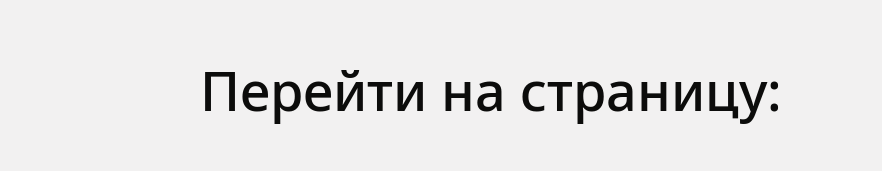Перейти на страницу: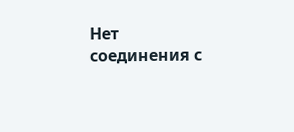Нет соединения с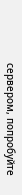сервером, попробуйте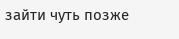зайти чуть позже